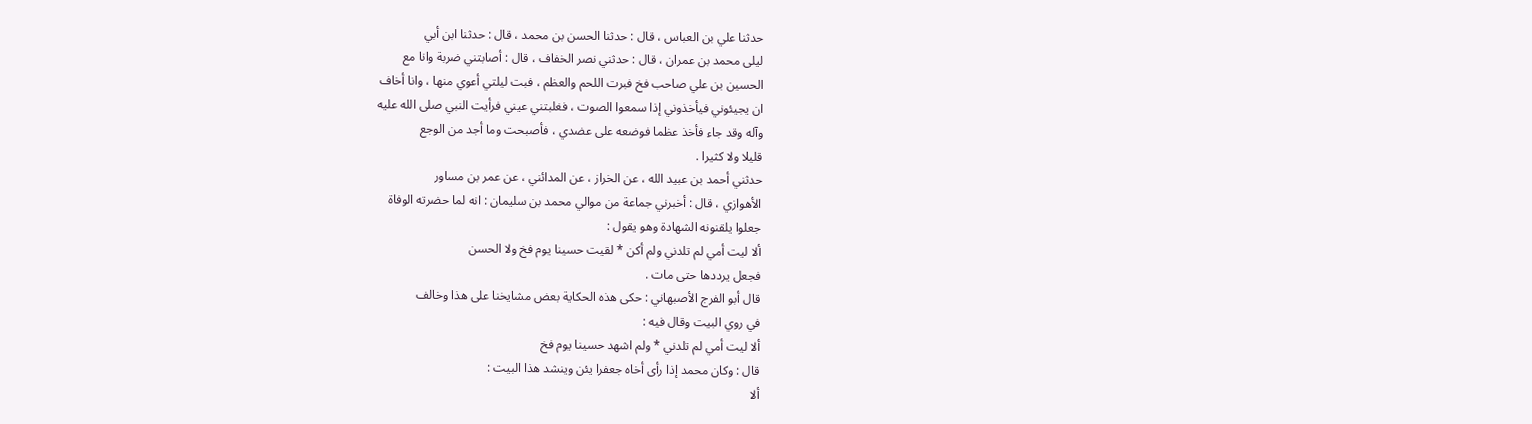حدثنا علي بن العباس ، قال : حدثنا الحسن بن محمد ، قال : حدثنا ابن أبي
ليلى محمد بن عمران ، قال : حدثني نصر الخفاف ، قال : أصابتني ضربة وانا مع
الحسين بن علي صاحب فخ فبرت اللحم والعظم ، فبت ليلتي أعوي منها ، وانا أخاف
ان يجيئوني فيأخذوني إذا سمعوا الصوت ، فغلبتني عيني فرأيت النبي صلى الله عليه
وآله وقد جاء فأخذ عظما فوضعه على عضدي ، فأصبحت وما أجد من الوجع
قليلا ولا كثيرا .
حدثني أحمد بن عبيد الله ، عن الخراز ، عن المدائني ، عن عمر بن مساور
الأهوازي ، قال : أخبرني جماعة من موالي محمد بن سليمان : انه لما حضرته الوفاة
جعلوا يلقنونه الشهادة وهو يقول :
ألا ليت أمي لم تلدني ولم أكن * لقيت حسينا يوم فخ ولا الحسن
فجعل يرددها حتى مات .
قال أبو الفرج الأصبهاني : حكى هذه الحكاية بعض مشايخنا على هذا وخالف
في روي البيت وقال فيه :
ألا ليت أمي لم تلدني * ولم اشهد حسينا يوم فخ
قال : وكان محمد إذا رأى أخاه جعفرا يئن وينشد هذا البيت :
ألا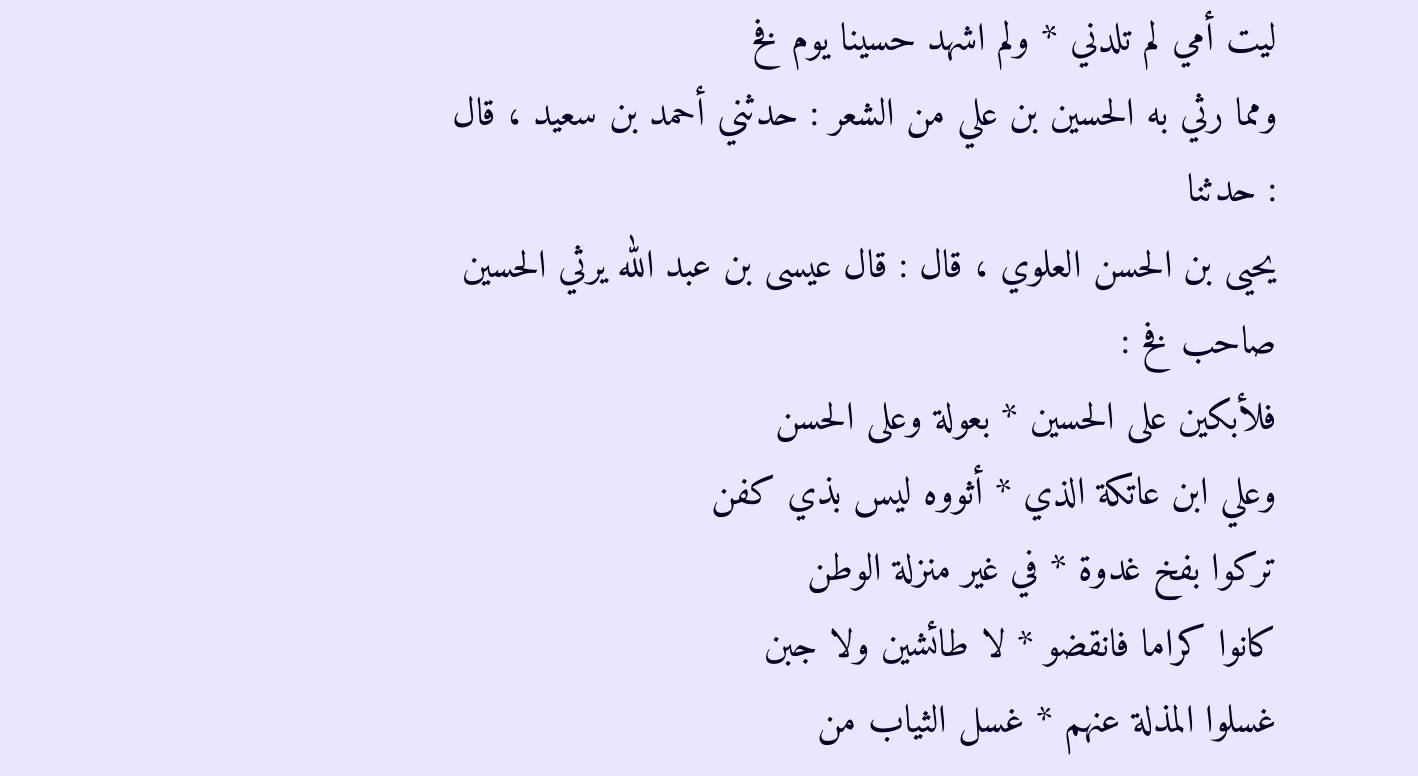ليت أمي لم تلدني * ولم اشهد حسينا يوم فخ
ومما رثي به الحسين بن علي من الشعر : حدثني أحمد بن سعيد ، قال : حدثنا
يحيى بن الحسن العلوي ، قال : قال عيسى بن عبد الله يرثي الحسين صاحب فخ :
فلأبكين على الحسين * بعولة وعلى الحسن
وعلي ابن عاتكة الذي * أثووه ليس بذي كفن
تركوا بفخ غدوة * في غير منزلة الوطن
كانوا كراما فانقضو * لا طائشين ولا جبن
غسلوا المذلة عنهم * غسل الثياب من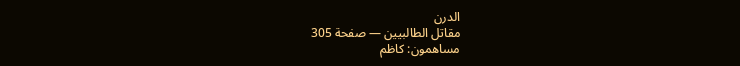الدرن
مقاتل الطالبيين — صفحة 305
مساهمون: كاظم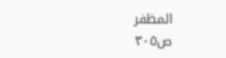المظفر
ص٣٠٥